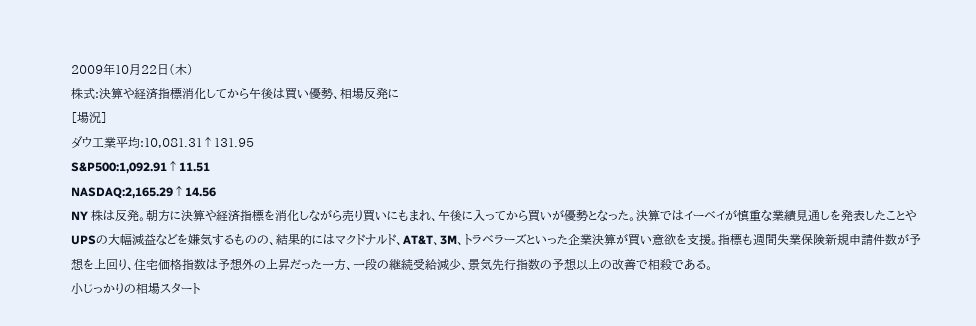2009年10月22日(木)
株式:決算や経済指標消化してから午後は買い優勢、相場反発に
[場況]
ダウ工業平均:10,081.31↑131.95
S&P500:1,092.91↑11.51
NASDAQ:2,165.29↑14.56
NY 株は反発。朝方に決算や経済指標を消化しながら売り買いにもまれ、午後に入ってから買いが優勢となった。決算ではイーベイが慎重な業績見通しを発表したことやUPSの大幅減益などを嫌気するものの、結果的にはマクドナルド、AT&T、3M、トラベラーズといった企業決算が買い意欲を支援。指標も週間失業保険新規申請件数が予想を上回り、住宅価格指数は予想外の上昇だった一方、一段の継続受給減少、景気先行指数の予想以上の改善で相殺である。
小じっかりの相場スタート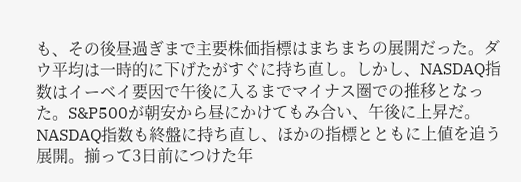も、その後昼過ぎまで主要株価指標はまちまちの展開だった。ダウ平均は一時的に下げたがすぐに持ち直し。しかし、NASDAQ指数はイーベイ要因で午後に入るまでマイナス圏での推移となった。S&P500が朝安から昼にかけてもみ合い、午後に上昇だ。NASDAQ指数も終盤に持ち直し、ほかの指標とともに上値を追う展開。揃って3日前につけた年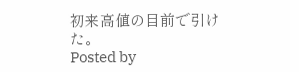初来高値の目前で引けた。
Posted by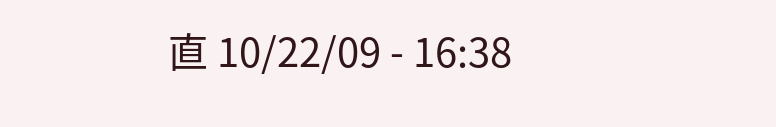直 10/22/09 - 16:38